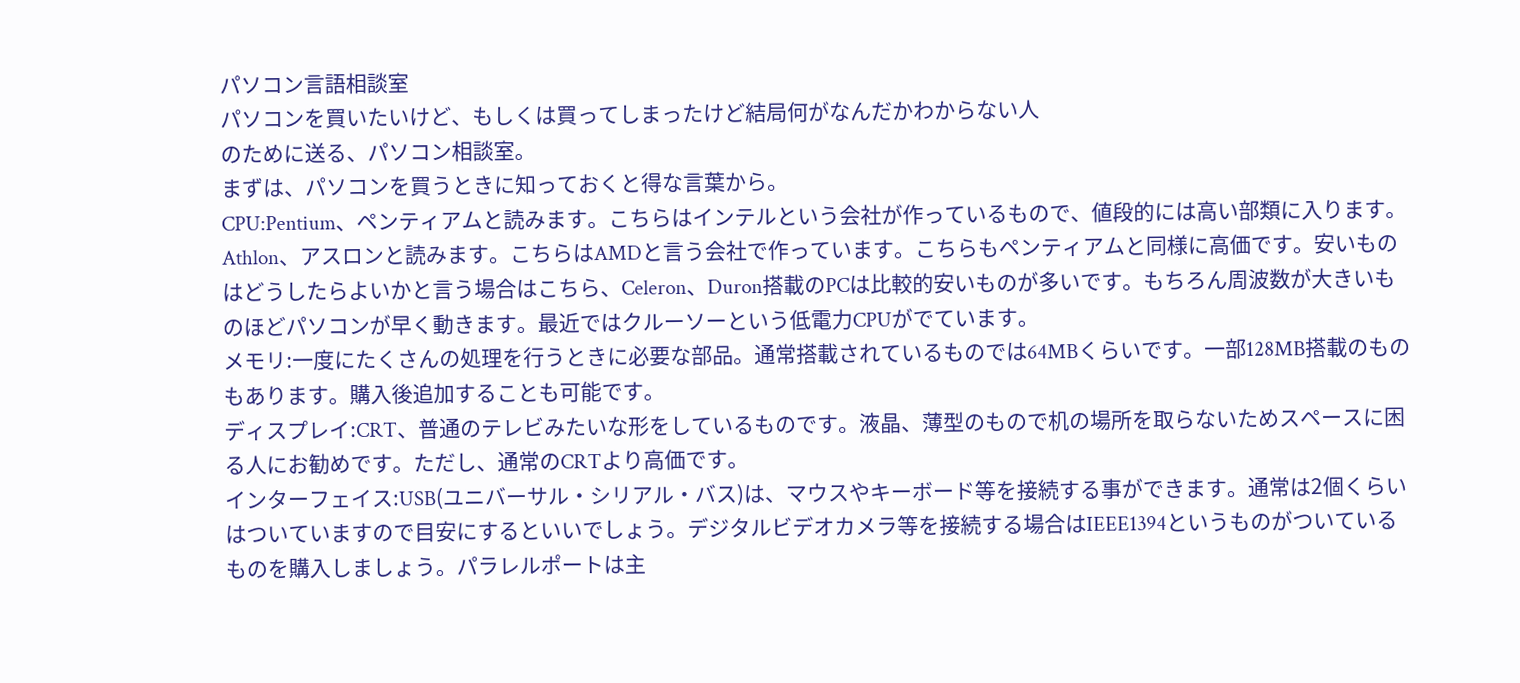パソコン言語相談室
パソコンを買いたいけど、もしくは買ってしまったけど結局何がなんだかわからない人
のために送る、パソコン相談室。
まずは、パソコンを買うときに知っておくと得な言葉から。
CPU:Pentium、ペンティアムと読みます。こちらはインテルという会社が作っているもので、値段的には高い部類に入ります。Athlon、アスロンと読みます。こちらはAMDと言う会社で作っています。こちらもペンティアムと同様に高価です。安いものはどうしたらよいかと言う場合はこちら、Celeron、Duron搭載のPCは比較的安いものが多いです。もちろん周波数が大きいものほどパソコンが早く動きます。最近ではクルーソーという低電力CPUがでています。
メモリ:一度にたくさんの処理を行うときに必要な部品。通常搭載されているものでは64MBくらいです。一部128MB搭載のものもあります。購入後追加することも可能です。
ディスプレイ:CRT、普通のテレビみたいな形をしているものです。液晶、薄型のもので机の場所を取らないためスペースに困る人にお勧めです。ただし、通常のCRTより高価です。
インターフェイス:USB(ユニバーサル・シリアル・バス)は、マウスやキーボード等を接続する事ができます。通常は2個くらいはついていますので目安にするといいでしょう。デジタルビデオカメラ等を接続する場合はIEEE1394というものがついているものを購入しましょう。パラレルポートは主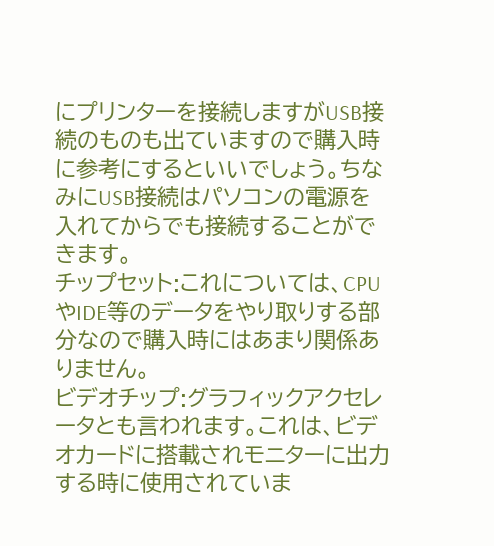にプリンターを接続しますがUSB接続のものも出ていますので購入時に参考にするといいでしょう。ちなみにUSB接続はパソコンの電源を入れてからでも接続することができます。
チップセット:これについては、CPUやIDE等のデータをやり取りする部分なので購入時にはあまり関係ありません。
ビデオチップ:グラフィックアクセレータとも言われます。これは、ビデオカードに搭載されモニターに出力する時に使用されていま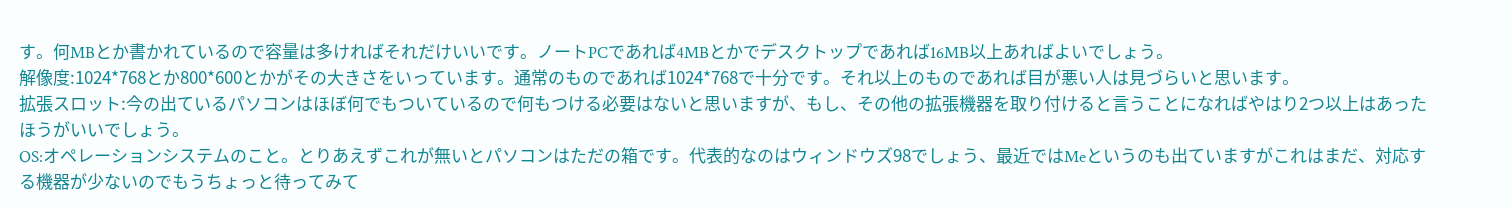す。何MBとか書かれているので容量は多ければそれだけいいです。ノートPCであれば4MBとかでデスクトップであれば16MB以上あればよいでしょう。
解像度:1024*768とか800*600とかがその大きさをいっています。通常のものであれば1024*768で十分です。それ以上のものであれば目が悪い人は見づらいと思います。
拡張スロット:今の出ているパソコンはほぼ何でもついているので何もつける必要はないと思いますが、もし、その他の拡張機器を取り付けると言うことになればやはり2つ以上はあったほうがいいでしょう。
OS:オペレーションシステムのこと。とりあえずこれが無いとパソコンはただの箱です。代表的なのはウィンドウズ98でしょう、最近ではMeというのも出ていますがこれはまだ、対応する機器が少ないのでもうちょっと待ってみて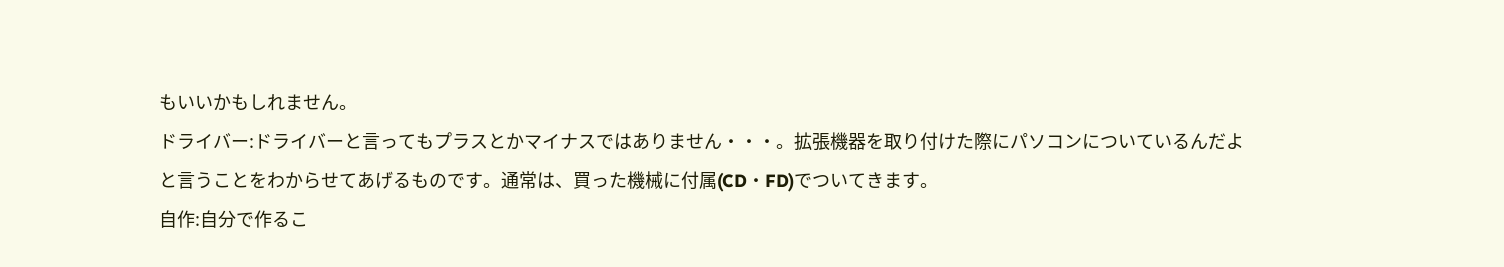もいいかもしれません。
ドライバー:ドライバーと言ってもプラスとかマイナスではありません・・・。拡張機器を取り付けた際にパソコンについているんだよと言うことをわからせてあげるものです。通常は、買った機械に付属(CD・FD)でついてきます。
自作:自分で作るこ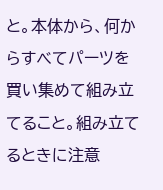と。本体から、何からすべてパーツを買い集めて組み立てること。組み立てるときに注意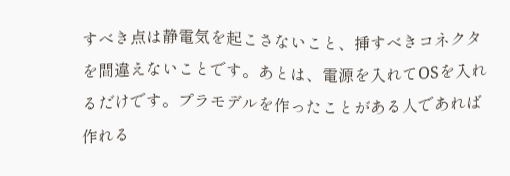すべき点は静電気を起こさないこと、挿すべきコネクタを間違えないことです。あとは、電源を入れてOSを入れるだけです。プラモデルを作ったことがある人であれば作れる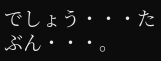でしょう・・・たぶん・・・。